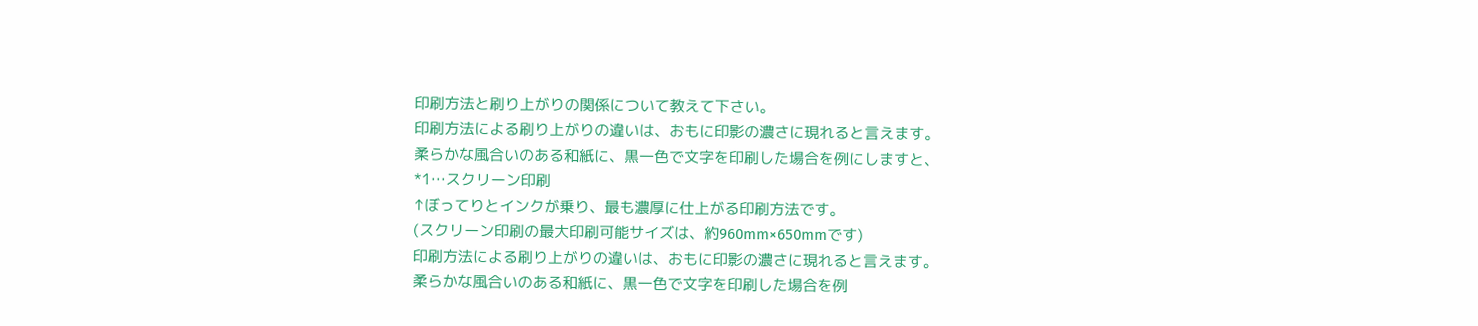印刷方法と刷り上がりの関係について教えて下さい。
印刷方法による刷り上がりの違いは、おもに印影の濃さに現れると言えます。
柔らかな風合いのある和紙に、黒一色で文字を印刷した場合を例にしますと、
*1…スクリーン印刷
↑ぼってりとインクが乗り、最も濃厚に仕上がる印刷方法です。
(スクリーン印刷の最大印刷可能サイズは、約960mm×650mmです)
印刷方法による刷り上がりの違いは、おもに印影の濃さに現れると言えます。
柔らかな風合いのある和紙に、黒一色で文字を印刷した場合を例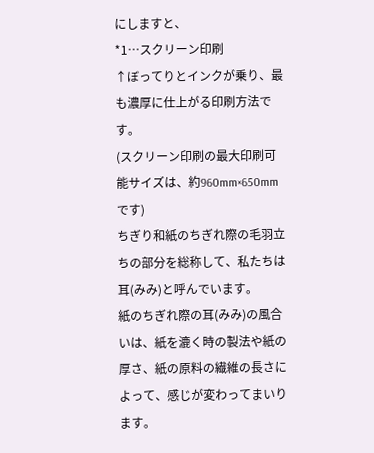にしますと、
*1…スクリーン印刷
↑ぼってりとインクが乗り、最も濃厚に仕上がる印刷方法です。
(スクリーン印刷の最大印刷可能サイズは、約960mm×650mmです)
ちぎり和紙のちぎれ際の毛羽立ちの部分を総称して、私たちは耳(みみ)と呼んでいます。
紙のちぎれ際の耳(みみ)の風合いは、紙を漉く時の製法や紙の厚さ、紙の原料の繊維の長さによって、感じが変わってまいります。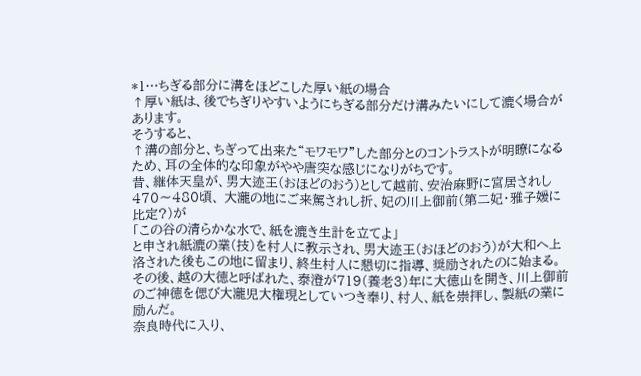*1…ちぎる部分に溝をほどこした厚い紙の場合
↑厚い紙は、後でちぎりやすいようにちぎる部分だけ溝みたいにして漉く場合があります。
そうすると、
↑溝の部分と、ちぎって出来た“モワモワ”した部分とのコントラストが明瞭になるため、耳の全体的な印象がやや唐突な感じになりがちです。
昔、継体天皇が、男大迹王(おほどのおう)として越前、安治麻野に宮居されし470〜480頃、 大瀧の地にご来駕されし折、妃の川上御前(第二妃・雅子媛に比定?)が
「この谷の清らかな水で、紙を漉き生計を立てよ」
と申され紙漉の業(技)を村人に教示され、男大迹王(おほどのおう)が大和へ上洛された後もこの地に留まり、終生村人に懇切に指導、奨励されたのに始まる。
その後、越の大徳と呼ばれた、泰澄が719(養老3)年に大徳山を開き、川上御前のご神徳を偲び大瀧児大権現としていつき奉り、村人、紙を崇拝し、製紙の業に励んだ。
奈良時代に入り、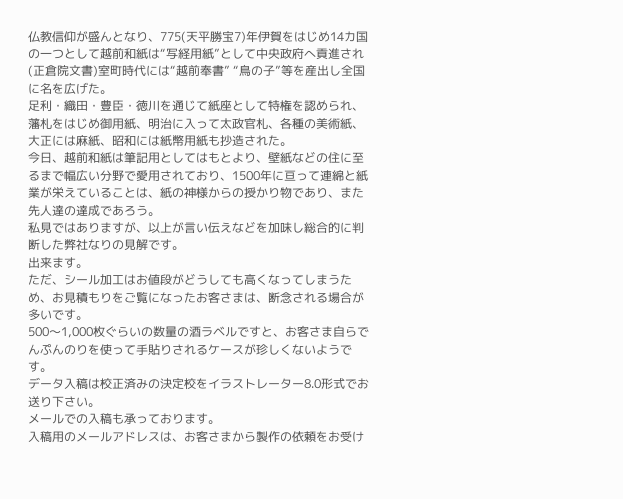仏教信仰が盛んとなり、775(天平勝宝7)年伊賀をはじめ14カ国の一つとして越前和紙は“写経用紙”として中央政府へ貢進され(正倉院文書)室町時代には“越前奉書” “鳥の子”等を産出し全国に名を広げた。
足利・織田・豊臣・徳川を通じて紙座として特権を認められ、藩札をはじめ御用紙、明治に入って太政官札、各種の美術紙、大正には麻紙、昭和には紙幣用紙も抄造された。
今日、越前和紙は筆記用としてはもとより、壁紙などの住に至るまで幅広い分野で愛用されており、1500年に亘って連綿と紙業が栄えていることは、紙の神様からの授かり物であり、また先人達の達成であろう。
私見ではありますが、以上が言い伝えなどを加味し総合的に判断した弊社なりの見解です。
出来ます。
ただ、シール加工はお値段がどうしても高くなってしまうため、お見積もりをご覧になったお客さまは、断念される場合が多いです。
500〜1,000枚ぐらいの数量の酒ラベルですと、お客さま自らでんぷんのりを使って手貼りされるケースが珍しくないようです。
データ入稿は校正済みの決定校をイラストレーター8.0形式でお送り下さい。
メールでの入稿も承っております。
入稿用のメールアドレスは、お客さまから製作の依頼をお受け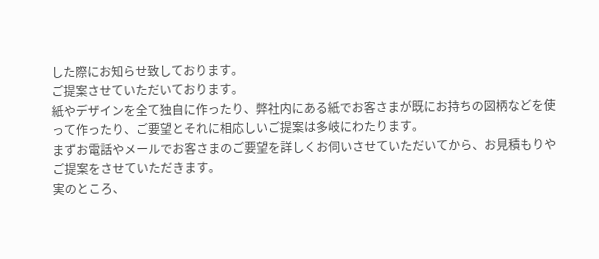した際にお知らせ致しております。
ご提案させていただいております。
紙やデザインを全て独自に作ったり、弊社内にある紙でお客さまが既にお持ちの図柄などを使って作ったり、ご要望とそれに相応しいご提案は多岐にわたります。
まずお電話やメールでお客さまのご要望を詳しくお伺いさせていただいてから、お見積もりやご提案をさせていただきます。
実のところ、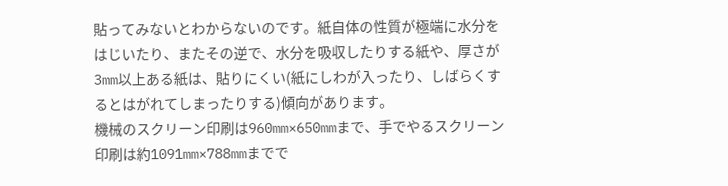貼ってみないとわからないのです。紙自体の性質が極端に水分をはじいたり、またその逆で、水分を吸収したりする紙や、厚さが3mm以上ある紙は、貼りにくい(紙にしわが入ったり、しばらくするとはがれてしまったりする)傾向があります。
機械のスクリーン印刷は960mm×650mmまで、手でやるスクリーン印刷は約1091mm×788mmまでで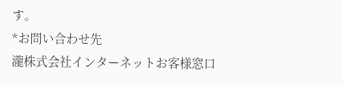す。
*お問い合わせ先
瀧株式会社インターネットお客様窓口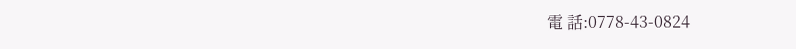電 話:0778-43-0824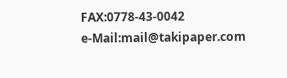FAX:0778-43-0042
e-Mail:mail@takipaper.com